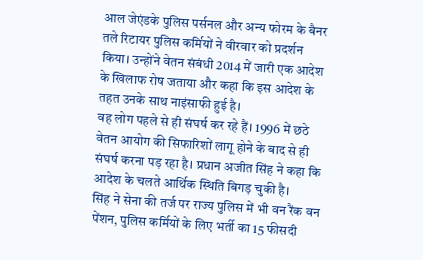आल जेएंडके पुलिस पर्सनल और अन्य फोरम के बैनर तले रिटायर पुलिस कर्मियों ने वीरवार को प्रदर्शन किया। उन्होंने वेतन संबंधी 2014 में जारी एक आदेश के खिलाफ रोष जताया और कहा कि इस आदेश के तहत उनके साथ नाइंसाफी हुई है।
वह लोग पहले से ही संघर्ष कर रहे हैं। 1996 में छठे वेतन आयोग की सिफारिशों लागू होने के बाद से ही संघर्ष करना पड़ रहा है। प्रधान अजीत सिंह ने कहा कि आदेश के चलते आर्थिक स्थिति बिगड़ चुकी है।
सिंह ने सेना की तर्ज पर राज्य पुलिस में भी वन रैंक वन पेंशन, पुलिस कर्मियों के लिए भर्ती का 15 फीसदी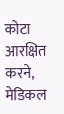कोटा आरक्षित करने, मेडिकल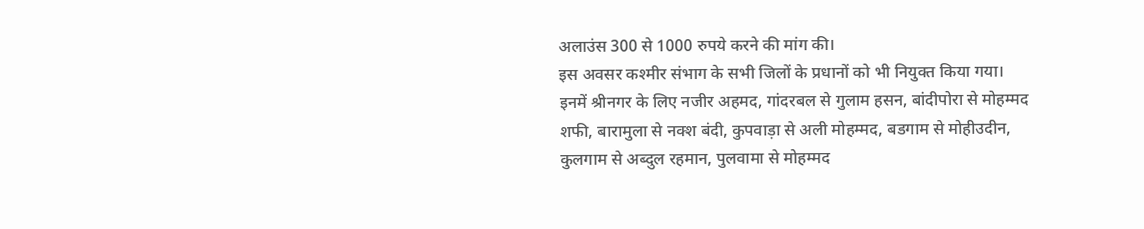अलाउंस 300 से 1000 रुपये करने की मांग की।
इस अवसर कश्मीर संभाग के सभी जिलों के प्रधानों को भी नियुक्त किया गया। इनमें श्रीनगर के लिए नजीर अहमद, गांदरबल से गुलाम हसन, बांदीपोरा से मोहम्मद शफी, बारामुला से नक्श बंदी, कुपवाड़ा से अली मोहम्मद, बडगाम से मोहीउदीन, कुलगाम से अब्दुल रहमान, पुलवामा से मोहम्मद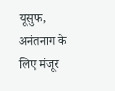यूसुफ, अनंतनाग के लिए मंजूर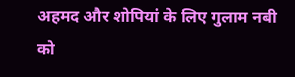अहमद और शोपियां के लिए गुलाम नबी को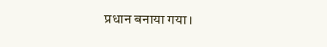प्रधान बनाया गया।